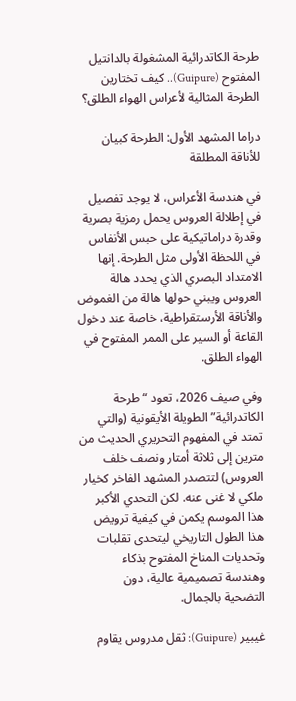طرحة الكاتدرائية المشغولة بالدانتيل المفتوح (Guipure).. كيف تختارين الطرحة المثالية لأعراس الهواء الطلق؟

دراما المشهد الأول: الطرحة كبيان للأناقة المطلقة

في هندسة الأعراس، لا يوجد تفصيل في إطلالة العروس يحمل رمزية بصرية وقدرة دراماتيكية على حبس الأنفاس في اللحظة الأولى مثل الطرحة. إنها الامتداد البصري الذي يحدد هالة العروس ويبني حولها هالة من الغموض والأناقة الأرستقراطية، خاصة عند دخول القاعة أو السير على الممر المفتوح في الهواء الطلق.

وفي صيف 2026، تعود “طرحة الكاتدرائية” الطويلة الأيقونية (والتي تمتد في المفهوم التحريري الحديث من مترين إلى ثلاثة أمتار ونصف خلف العروس) لتتصدر المشهد الفاخر كخيار ملكي لا غنى عنه. لكن التحدي الأكبر هذا الموسم يكمن في كيفية ترويض هذا الطول التاريخي ليتحدى تقلبات وتحديات المناخ المفتوح بذكاء وهندسة تصميمية عالية، دون التضحية بالجمال.

غيبير (Guipure): ثقل مدروس يقاوم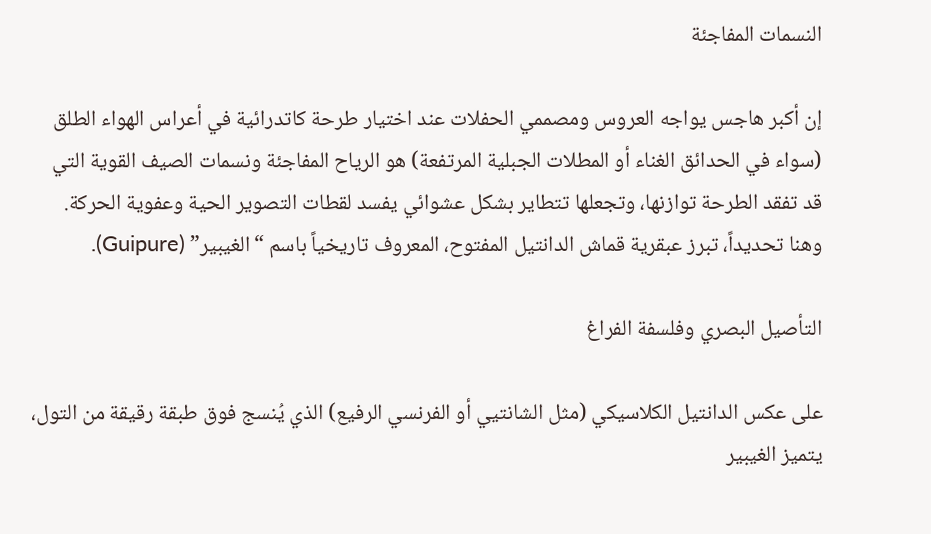النسمات المفاجئة

إن أكبر هاجس يواجه العروس ومصممي الحفلات عند اختيار طرحة كاتدرائية في أعراس الهواء الطلق (سواء في الحدائق الغناء أو المطلات الجبلية المرتفعة) هو الرياح المفاجئة ونسمات الصيف القوية التي قد تفقد الطرحة توازنها، وتجعلها تتطاير بشكل عشوائي يفسد لقطات التصوير الحية وعفوية الحركة. وهنا تحديداً، تبرز عبقرية قماش الدانتيل المفتوح، المعروف تاريخياً باسم “الغيبير” (Guipure).

التأصيل البصري وفلسفة الفراغ

على عكس الدانتيل الكلاسيكي (مثل الشانتيي أو الفرنسي الرفيع) الذي يُنسج فوق طبقة رقيقة من التول، يتميز الغيبير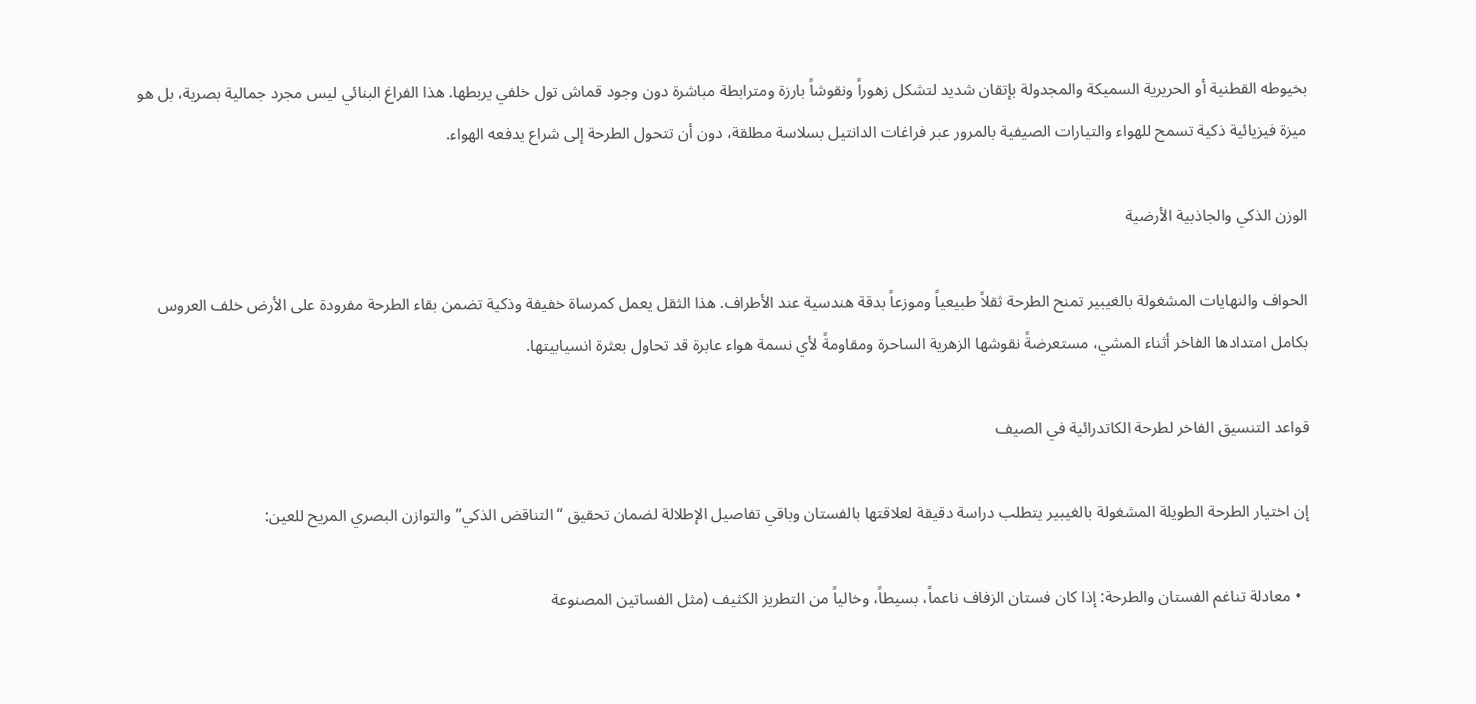بخيوطه القطنية أو الحريرية السميكة والمجدولة بإتقان شديد لتشكل زهوراً ونقوشاً بارزة ومترابطة مباشرة دون وجود قماش تول خلفي يربطها. هذا الفراغ البنائي ليس مجرد جمالية بصرية، بل هو ميزة فيزيائية ذكية تسمح للهواء والتيارات الصيفية بالمرور عبر فراغات الدانتيل بسلاسة مطلقة، دون أن تتحول الطرحة إلى شراع يدفعه الهواء.

الوزن الذكي والجاذبية الأرضية

الحواف والنهايات المشغولة بالغيبير تمنح الطرحة ثقلاً طبيعياً وموزعاً بدقة هندسية عند الأطراف. هذا الثقل يعمل كمرساة خفيفة وذكية تضمن بقاء الطرحة مفرودة على الأرض خلف العروس بكامل امتدادها الفاخر أثناء المشي، مستعرضةً نقوشها الزهرية الساحرة ومقاومةً لأي نسمة هواء عابرة قد تحاول بعثرة انسيابيتها.

قواعد التنسيق الفاخر لطرحة الكاتدرائية في الصيف

إن اختيار الطرحة الطويلة المشغولة بالغيبير يتطلب دراسة دقيقة لعلاقتها بالفستان وباقي تفاصيل الإطلالة لضمان تحقيق “التناقض الذكي” والتوازن البصري المريح للعين:

  • معادلة تناغم الفستان والطرحة: إذا كان فستان الزفاف ناعماً، بسيطاً، وخالياً من التطريز الكثيف (مثل الفساتين المصنوعة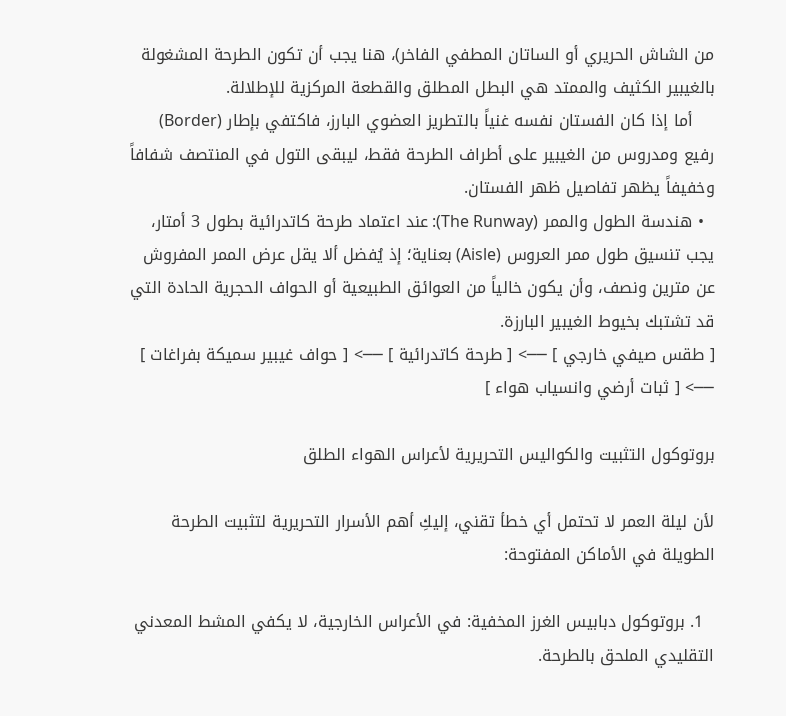من الشاش الحريري أو الساتان المطفي الفاخر)، هنا يجب أن تكون الطرحة المشغولة بالغيبير الكثيف والممتد هي البطل المطلق والقطعة المركزية للإطلالة.
    أما إذا كان الفستان نفسه غنياً بالتطريز العضوي البارز، فاكتفي بإطار (Border) رفيع ومدروس من الغيبير على أطراف الطرحة فقط، ليبقى التول في المنتصف شفافاً وخفيفاً يظهر تفاصيل ظهر الفستان.
  • هندسة الطول والممر (The Runway): عند اعتماد طرحة كاتدرائية بطول 3 أمتار، يجب تنسيق طول ممر العروس (Aisle) بعناية؛ إذ يُفضل ألا يقل عرض الممر المفروش عن مترين ونصف، وأن يكون خالياً من العوائق الطبيعية أو الحواف الحجرية الحادة التي قد تشتبك بخيوط الغيبير البارزة.
[ طقس صيفي خارجي ] ──> [ طرحة كاتدرائية ] ──> [ حواف غيبير سميكة بفراغات ] ──> [ ثبات أرضي وانسياب هواء ]

بروتوكول التثبيت والكواليس التحريرية لأعراس الهواء الطلق

لأن ليلة العمر لا تحتمل أي خطأ تقني، إليكِ أهم الأسرار التحريرية لتثبيت الطرحة الطويلة في الأماكن المفتوحة:

  1. بروتوكول دبابيس الغرز المخفية: في الأعراس الخارجية، لا يكفي المشط المعدني التقليدي الملحق بالطرحة.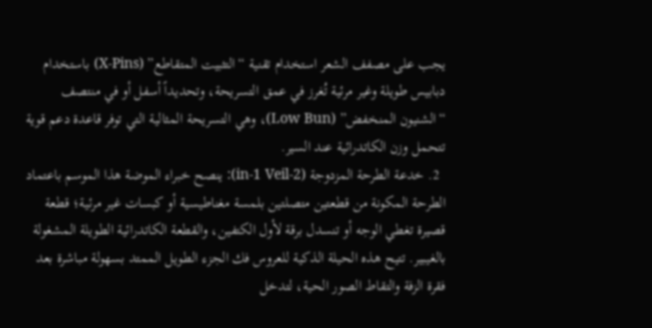يجب على مصفف الشعر استخدام تقنية “التثبيت المتقاطع” (X-Pins) باستخدام دبابيس طويلة وغير مرئية تُغرز في عمق التسريحة، وتحديداً أسفل أو في منتصف “الشنيون المنخفض” (Low Bun)، وهي التسريحة المثالية التي توفر قاعدة دعم قوية تتحمل وزن الكاتدرائية عند السير.
  2. خدعة الطرحة المزدوجة (2-in-1 Veil): ينصح خبراء الموضة هذا الموسم باعتماد الطرحة المكونة من قطعتين متصلتين بلمسة مغناطيسية أو كبسات غير مرئية؛ قطعة قصيرة تغطي الوجه أو تنسدل برقة لأول الكتفين، والقطعة الكاتدرائية الطويلة المشغولة بالغيبير. تتيح هذه الحيلة الذكية للعروس فك الجزء الطويل الممتد بسهولة مباشرة بعد فقرة الزفة والتقاط الصور الحية، لتدخل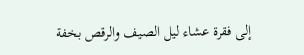إلى فقرة عشاء ليل الصيف والرقص بخفة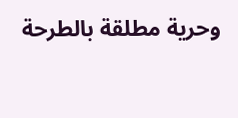وحرية مطلقة بالطرحة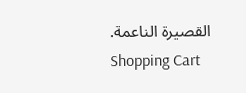القصيرة الناعمة.
Shopping Cart